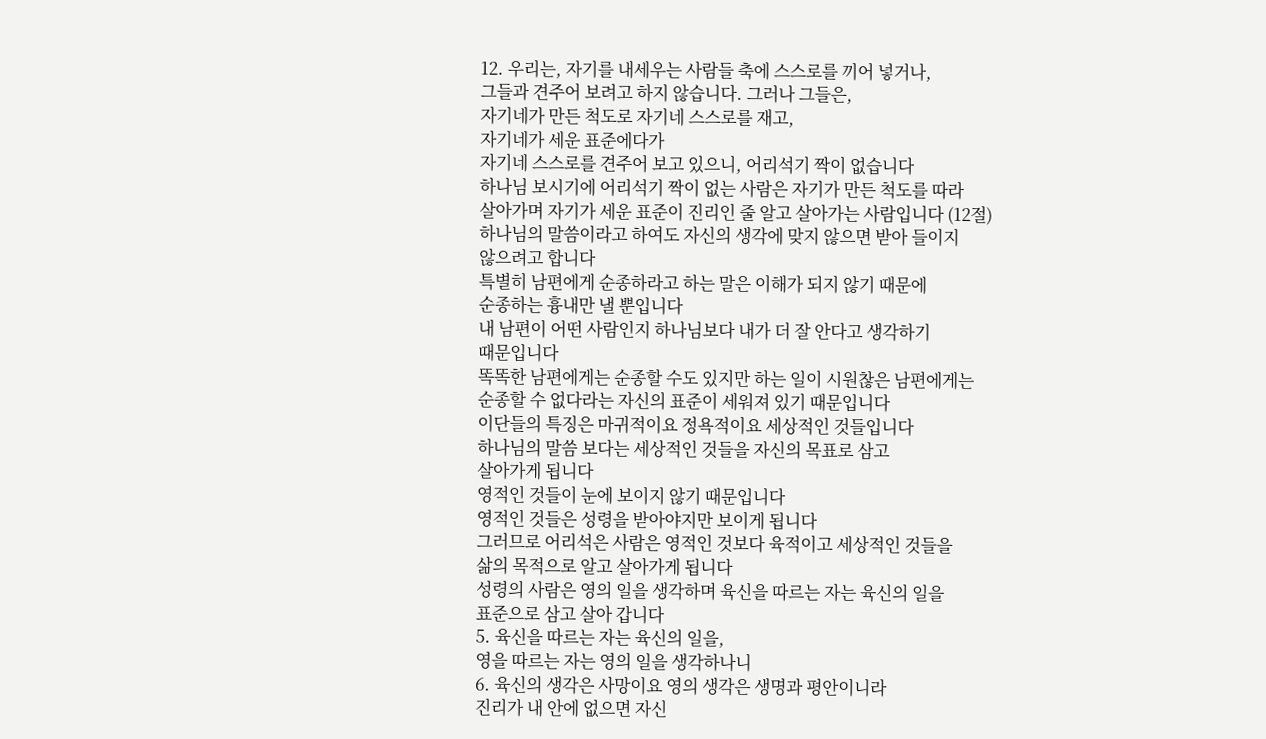12. 우리는, 자기를 내세우는 사람들 축에 스스로를 끼어 넣거나,
그들과 견주어 보려고 하지 않습니다. 그러나 그들은,
자기네가 만든 척도로 자기네 스스로를 재고,
자기네가 세운 표준에다가
자기네 스스로를 견주어 보고 있으니, 어리석기 짝이 없습니다
하나님 보시기에 어리석기 짝이 없는 사람은 자기가 만든 척도를 따라
살아가며 자기가 세운 표준이 진리인 줄 알고 살아가는 사람입니다 (12절)
하나님의 말씀이라고 하여도 자신의 생각에 맞지 않으면 받아 들이지
않으려고 합니다
특별히 남편에게 순종하라고 하는 말은 이해가 되지 않기 때문에
순종하는 흉내만 낼 뿐입니다
내 남편이 어떤 사람인지 하나님보다 내가 더 잘 안다고 생각하기
때문입니다
똑똑한 남편에게는 순종할 수도 있지만 하는 일이 시원찮은 남편에게는
순종할 수 없다라는 자신의 표준이 세워져 있기 때문입니다
이단들의 특징은 마귀적이요 정욕적이요 세상적인 것들입니다
하나님의 말씀 보다는 세상적인 것들을 자신의 목표로 삼고
살아가게 됩니다
영적인 것들이 눈에 보이지 않기 때문입니다
영적인 것들은 성령을 받아야지만 보이게 됩니다
그러므로 어리석은 사람은 영적인 것보다 육적이고 세상적인 것들을
삶의 목적으로 알고 살아가게 됩니다
성령의 사람은 영의 일을 생각하며 육신을 따르는 자는 육신의 일을
표준으로 삼고 살아 갑니다
5. 육신을 따르는 자는 육신의 일을,
영을 따르는 자는 영의 일을 생각하나니
6. 육신의 생각은 사망이요 영의 생각은 생명과 평안이니라
진리가 내 안에 없으면 자신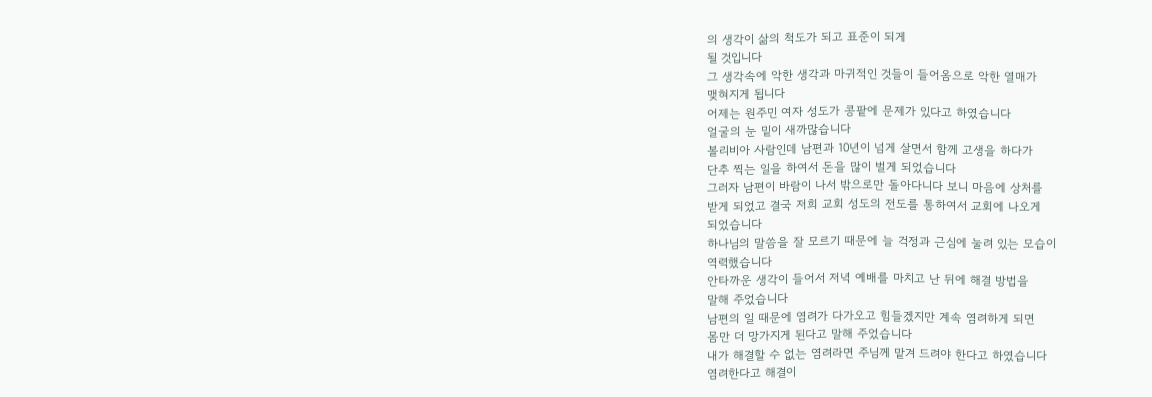의 생각이 삶의 척도가 되고 표준이 되게
될 것입니다
그 생각속에 악한 생각과 마귀적인 것들이 들어옴으로 악한 열매가
맺혀지게 됩니다
어제는 원주민 여자 성도가 콩팥에 문제가 있다고 하였습니다
얼굴의 눈 밑이 새까많습니다
볼리비아 사람인데 남편과 10년이 넘게 살면서 함께 고생을 하다가
단추 찍는 일을 하여서 돈을 많이 벌게 되었습니다
그러자 남편이 바람이 나서 밖으로만 돌아다니다 보니 마음에 상처를
받게 되었고 결국 저희 교회 성도의 전도를 통하여서 교회에 나오게
되었습니다
하나님의 말씀을 잘 모르기 때문에 늘 걱정과 근심에 눌려 있는 모습이
역력했습니다
안타까운 생각이 들어서 저녁 예배를 마치고 난 뒤에 해결 방법을
말해 주었습니다
남편의 일 때문에 염려가 다가오고 힘들겠지만 계속 염려하게 되면
몸만 더 망가지게 된다고 말해 주었습니다
내가 해결할 수 없는 염려라면 주님께 맡겨 드려야 한다고 하였습니다
염려한다고 해결이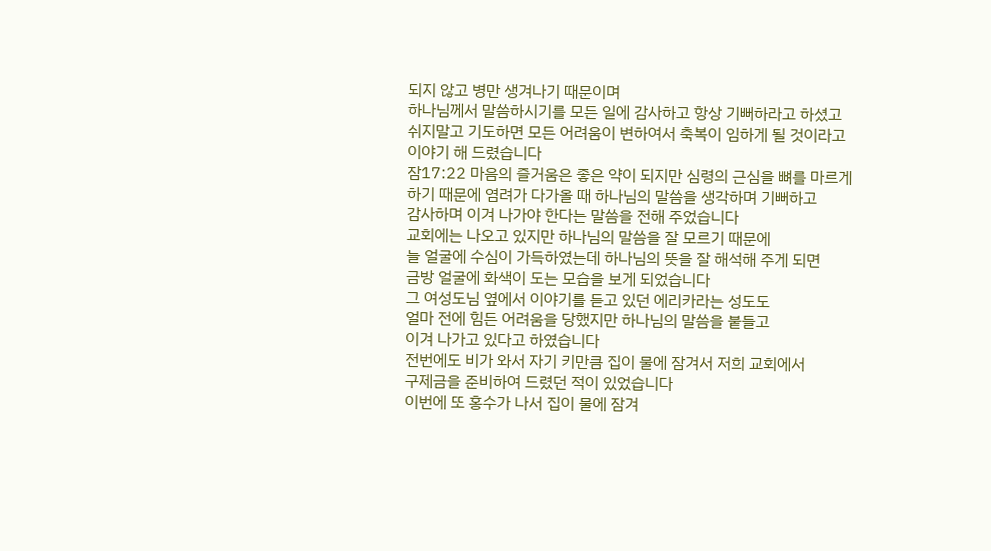되지 않고 병만 생겨나기 때문이며
하나님께서 말씀하시기를 모든 일에 감사하고 항상 기뻐하라고 하셨고
쉬지말고 기도하면 모든 어려움이 변하여서 축복이 임하게 될 것이라고
이야기 해 드렸습니다
잠17:22 마음의 즐거움은 좋은 약이 되지만 심령의 근심을 뼈를 마르게
하기 때문에 염려가 다가올 때 하나님의 말씀을 생각하며 기뻐하고
감사하며 이겨 나가야 한다는 말씀을 전해 주었습니다
교회에는 나오고 있지만 하나님의 말씀을 잘 모르기 때문에
늘 얼굴에 수심이 가득하였는데 하나님의 뜻을 잘 해석해 주게 되면
금방 얼굴에 화색이 도는 모습을 보게 되었습니다
그 여성도님 옆에서 이야기를 듣고 있던 에리카라는 성도도
얼마 전에 힘든 어려움을 당했지만 하나님의 말씀을 붙들고
이겨 나가고 있다고 하였습니다
전번에도 비가 와서 자기 키만큼 집이 물에 잠겨서 저희 교회에서
구제금을 준비하여 드렸던 적이 있었습니다
이번에 또 홍수가 나서 집이 물에 잠겨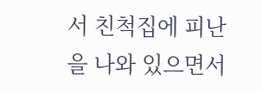서 친척집에 피난을 나와 있으면서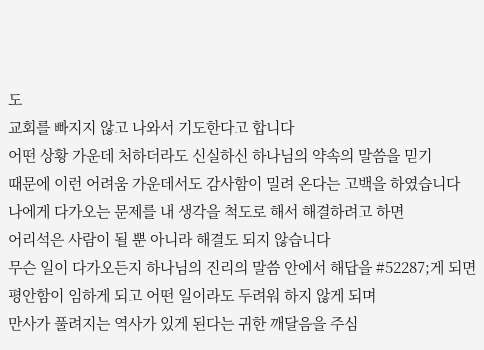도
교회를 빠지지 않고 나와서 기도한다고 합니다
어떤 상황 가운데 처하더라도 신실하신 하나님의 약속의 말씀을 믿기
때문에 이런 어려움 가운데서도 감사함이 밀려 온다는 고백을 하였습니다
나에게 다가오는 문제를 내 생각을 척도로 해서 해결하려고 하면
어리석은 사람이 될 뿐 아니라 해결도 되지 않습니다
무슨 일이 다가오든지 하나님의 진리의 말씀 안에서 해답을 #52287;게 되면
평안함이 임하게 되고 어떤 일이라도 두려워 하지 않게 되며
만사가 풀려지는 역사가 있게 된다는 귀한 깨달음을 주심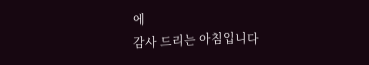에
감사 드리는 아침입니다